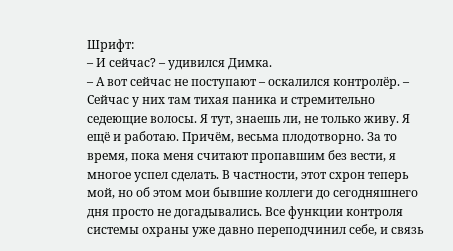Шрифт:
– И сейчас? – удивился Димка.
– А вот сейчас не поступают – оскалился контролёр. – Сейчас у них там тихая паника и стремительно седеющие волосы. Я тут, знаешь ли, не только живу. Я ещё и работаю. Причём, весьма плодотворно. За то время, пока меня считают пропавшим без вести, я многое успел сделать. В частности, этот схрон теперь мой, но об этом мои бывшие коллеги до сегодняшнего дня просто не догадывались. Все функции контроля системы охраны уже давно переподчинил себе, и связь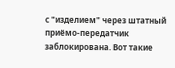с "изделием" через штатный приёмо-передатчик заблокирована. Вот такие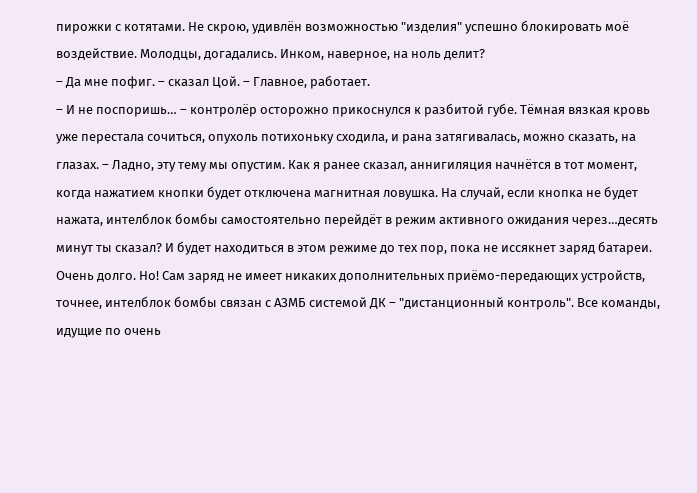пирожки с котятами. Не скрою, удивлён возможностью "изделия" успешно блокировать моё воздействие. Молодцы, догадались. Инком, наверное, на ноль делит?
– Да мне пофиг. – сказал Цой. – Главное, работает.
– И не поспоришь… – контролёр осторожно прикоснулся к разбитой губе. Тёмная вязкая кровь уже перестала сочиться, опухоль потихоньку сходила, и рана затягивалась, можно сказать, на глазах. – Ладно, эту тему мы опустим. Как я ранее сказал, аннигиляция начнётся в тот момент, когда нажатием кнопки будет отключена магнитная ловушка. На случай, если кнопка не будет нажата, интелблок бомбы самостоятельно перейдёт в режим активного ожидания через…десять минут ты сказал? И будет находиться в этом режиме до тех пор, пока не иссякнет заряд батареи. Очень долго. Но! Сам заряд не имеет никаких дополнительных приёмо-передающих устройств, точнее, интелблок бомбы связан с АЗМБ системой ДК – "дистанционный контроль". Все команды, идущие по очень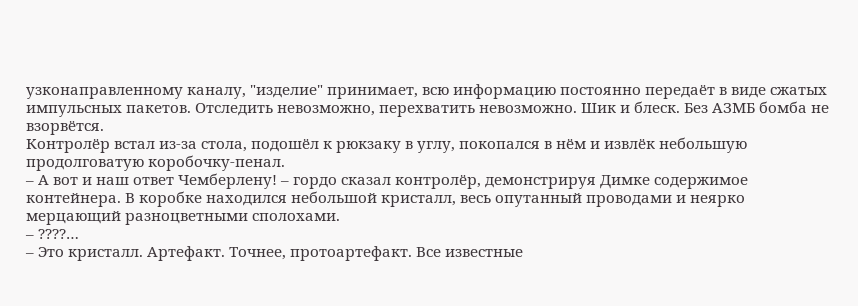узконаправленному каналу, "изделие" принимает, всю информацию постоянно передаёт в виде сжатых импульсных пакетов. Отследить невозможно, перехватить невозможно. Шик и блеск. Без АЗМБ бомба не взорвётся.
Контролёр встал из-за стола, подошёл к рюкзаку в углу, покопался в нём и извлёк небольшую продолговатую коробочку-пенал.
– А вот и наш ответ Чемберлену! – гордо сказал контролёр, демонстрируя Димке содержимое контейнера. В коробке находился небольшой кристалл, весь опутанный проводами и неярко мерцающий разноцветными сполохами.
– ????…
– Это кристалл. Артефакт. Точнее, протоартефакт. Все известные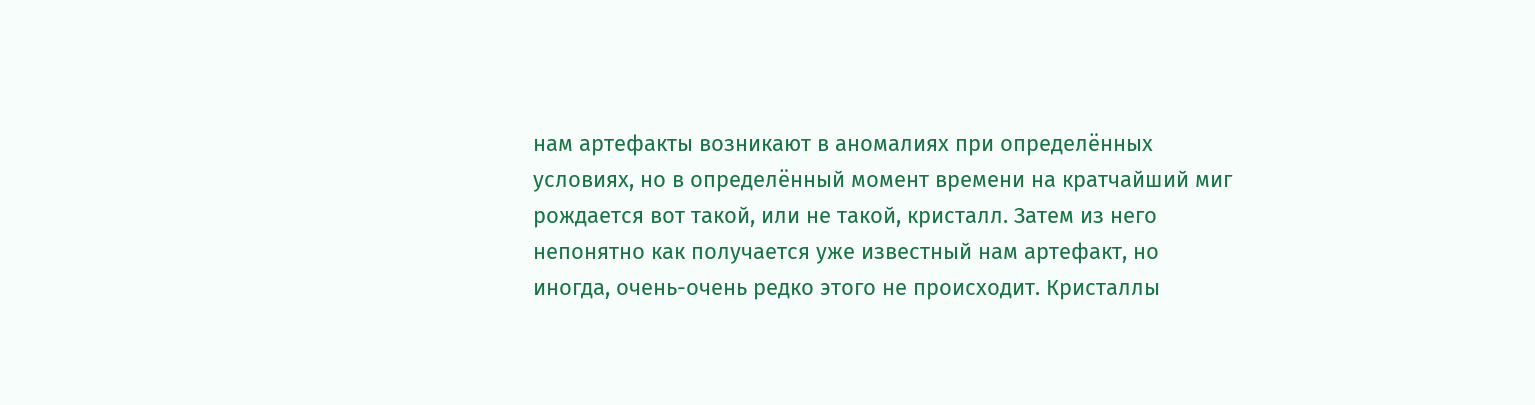нам артефакты возникают в аномалиях при определённых условиях, но в определённый момент времени на кратчайший миг рождается вот такой, или не такой, кристалл. Затем из него непонятно как получается уже известный нам артефакт, но иногда, очень-очень редко этого не происходит. Кристаллы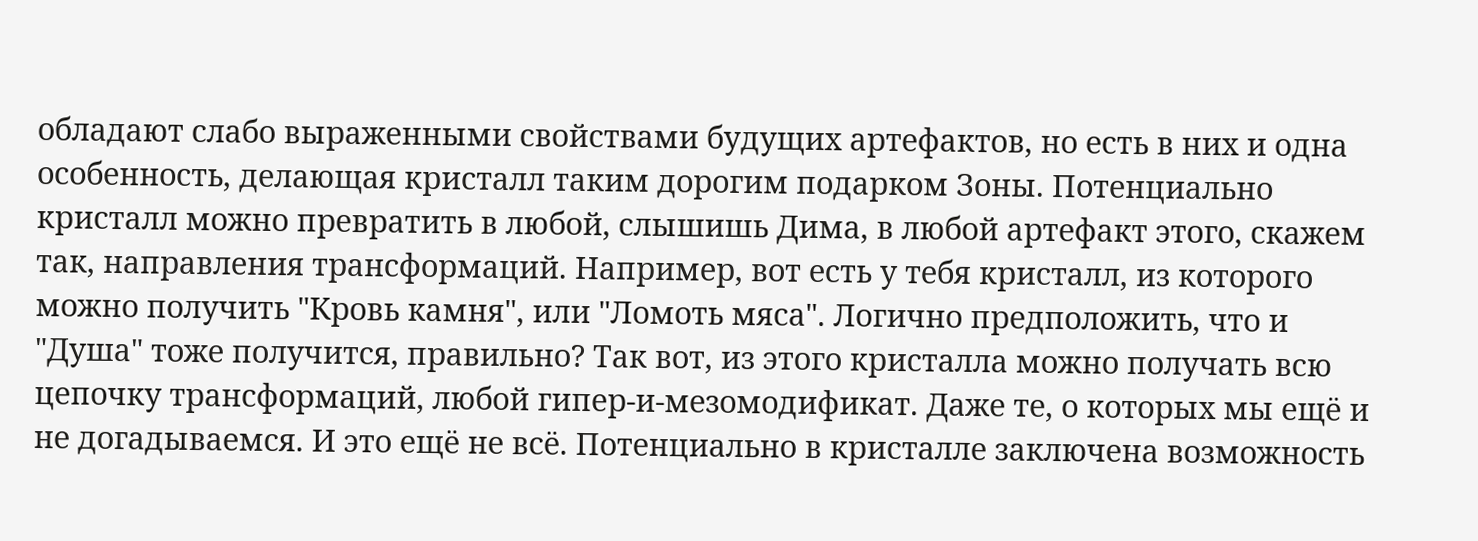обладают слабо выраженными свойствами будущих артефактов, но есть в них и одна особенность, делающая кристалл таким дорогим подарком Зоны. Потенциально кристалл можно превратить в любой, слышишь Дима, в любой артефакт этого, скажем так, направления трансформаций. Например, вот есть у тебя кристалл, из которого можно получить "Кровь камня", или "Ломоть мяса". Логично предположить, что и "Душа" тоже получится, правильно? Так вот, из этого кристалла можно получать всю цепочку трансформаций, любой гипер-и-мезомодификат. Даже те, о которых мы ещё и не догадываемся. И это ещё не всё. Потенциально в кристалле заключена возможность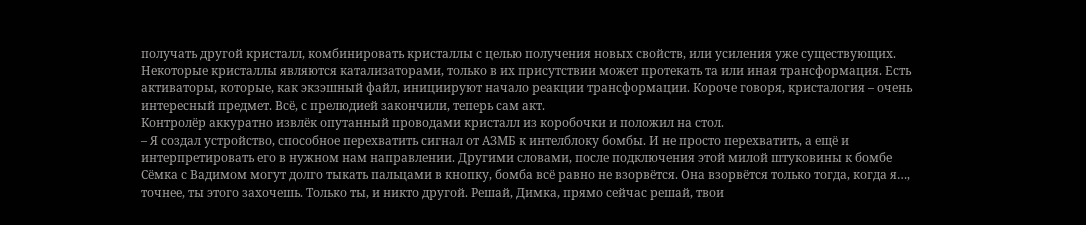получать другой кристалл, комбинировать кристаллы с целью получения новых свойств, или усиления уже существующих. Некоторые кристаллы являются катализаторами, только в их присутствии может протекать та или иная трансформация. Есть активаторы, которые, как экзэшный файл, инициируют начало реакции трансформации. Короче говоря, кристалогия – очень интересный предмет. Всё, с прелюдией закончили, теперь сам акт.
Контролёр аккуратно извлёк опутанный проводами кристалл из коробочки и положил на стол.
– Я создал устройство, способное перехватить сигнал от АЗМБ к интелблоку бомбы. И не просто перехватить, а ещё и интерпретировать его в нужном нам направлении. Другими словами, после подключения этой милой штуковины к бомбе Сёмка с Вадимом могут долго тыкать пальцами в кнопку, бомба всё равно не взорвётся. Она взорвётся только тогда, когда я…, точнее, ты этого захочешь. Только ты, и никто другой. Решай, Димка, прямо сейчас решай, твои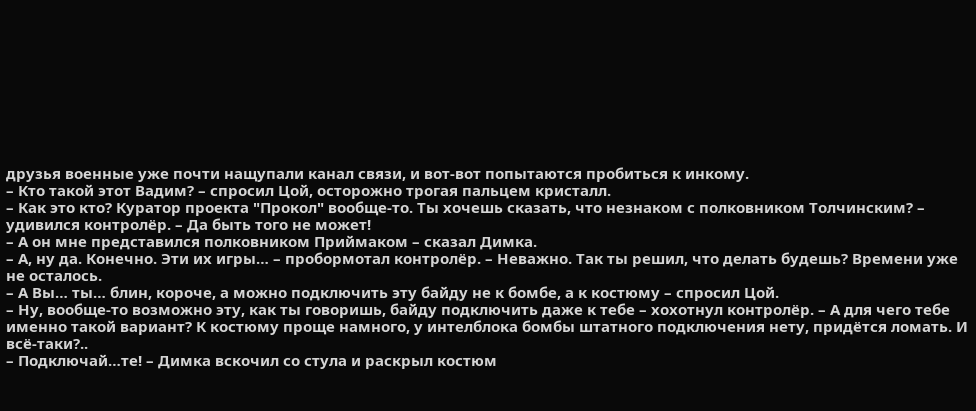друзья военные уже почти нащупали канал связи, и вот-вот попытаются пробиться к инкому.
– Кто такой этот Вадим? – спросил Цой, осторожно трогая пальцем кристалл.
– Как это кто? Куратор проекта "Прокол" вообще-то. Ты хочешь сказать, что незнаком с полковником Толчинским? – удивился контролёр. – Да быть того не может!
– А он мне представился полковником Приймаком – сказал Димка.
– А, ну да. Конечно. Эти их игры… – пробормотал контролёр. – Неважно. Так ты решил, что делать будешь? Времени уже не осталось.
– А Вы… ты… блин, короче, а можно подключить эту байду не к бомбе, а к костюму – спросил Цой.
– Ну, вообще-то возможно эту, как ты говоришь, байду подключить даже к тебе – хохотнул контролёр. – А для чего тебе именно такой вариант? К костюму проще намного, у интелблока бомбы штатного подключения нету, придётся ломать. И всё-таки?..
– Подключай…те! – Димка вскочил со стула и раскрыл костюм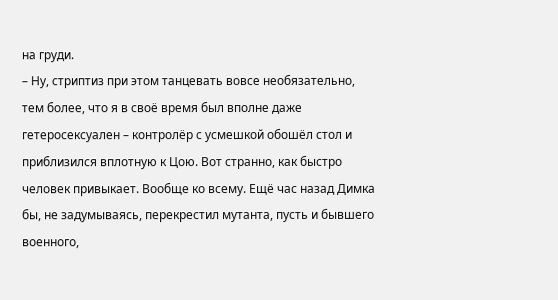на груди.
– Ну, стриптиз при этом танцевать вовсе необязательно, тем более, что я в своё время был вполне даже гетеросексуален – контролёр с усмешкой обошёл стол и приблизился вплотную к Цою. Вот странно, как быстро человек привыкает. Вообще ко всему. Ещё час назад Димка бы, не задумываясь, перекрестил мутанта, пусть и бывшего военного,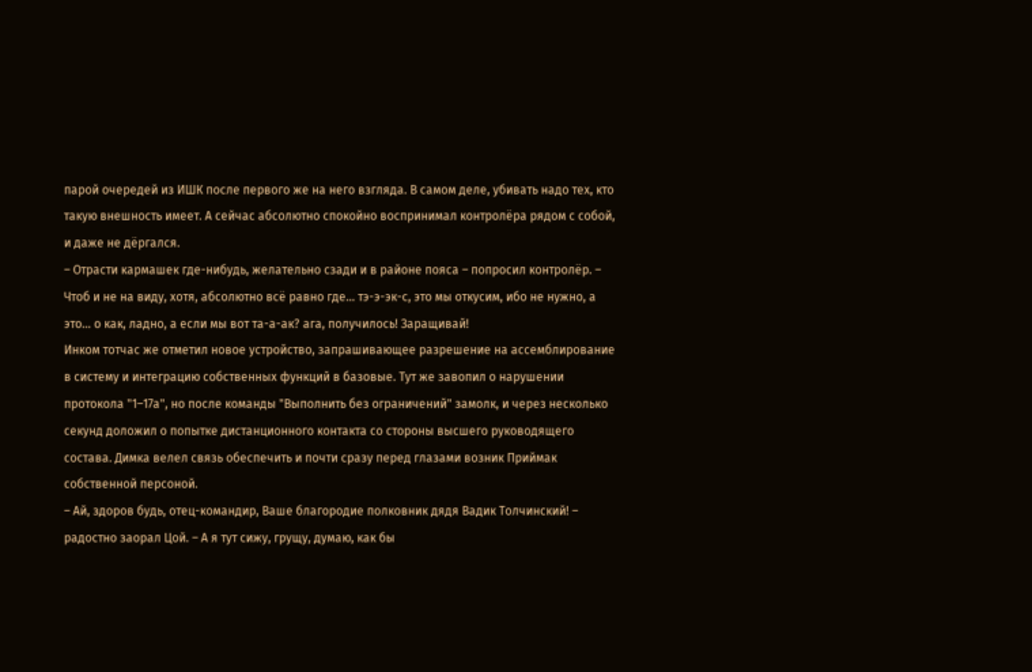парой очередей из ИШК после первого же на него взгляда. В самом деле, убивать надо тех, кто такую внешность имеет. А сейчас абсолютно спокойно воспринимал контролёра рядом с собой, и даже не дёргался.
– Отрасти кармашек где-нибудь, желательно сзади и в районе пояса – попросил контролёр. – Чтоб и не на виду, хотя, абсолютно всё равно где… тэ-э-эк-с, это мы откусим, ибо не нужно, а это… о как, ладно, а если мы вот та-а-ак? ага, получилось! Заращивай!
Инком тотчас же отметил новое устройство, запрашивающее разрешение на ассемблирование в систему и интеграцию собственных функций в базовые. Тут же завопил о нарушении протокола "1–17а", но после команды "Выполнить без ограничений" замолк, и через несколько секунд доложил о попытке дистанционного контакта со стороны высшего руководящего состава. Димка велел связь обеспечить и почти сразу перед глазами возник Приймак собственной персоной.
– Ай, здоров будь, отец-командир, Ваше благородие полковник дядя Вадик Толчинский! – радостно заорал Цой. – А я тут сижу, грущу, думаю, как бы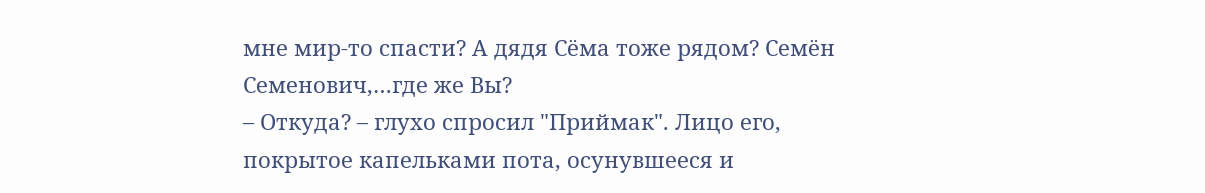мне мир-то спасти? А дядя Сёма тоже рядом? Семён Семенович,…где же Вы?
– Откуда? – глухо спросил "Приймак". Лицо его, покрытое капельками пота, осунувшееся и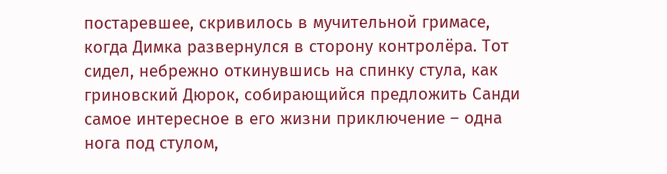постаревшее, скривилось в мучительной гримасе, когда Димка развернулся в сторону контролёра. Тот сидел, небрежно откинувшись на спинку стула, как гриновский Дюрок, собирающийся предложить Санди самое интересное в его жизни приключение – одна нога под стулом,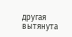другая вытянута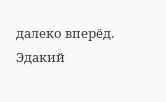далеко вперёд. Эдакий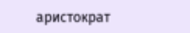аристократ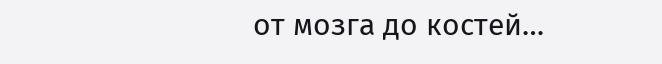от мозга до костей…